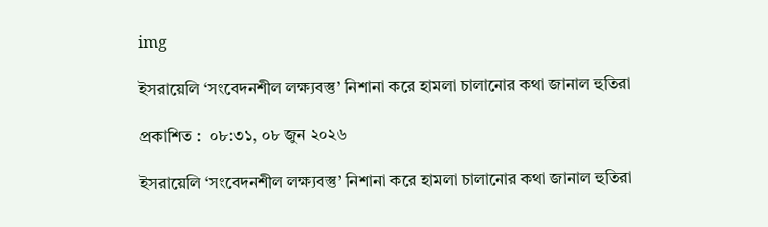img

ইসরায়েলি ‘সংবেদনশীল লক্ষ্যবস্তু’ নিশানা করে হামলা চালানোর কথা জানাল হুতিরা

প্রকাশিত :  ০৮:৩১, ০৮ জুন ২০২৬

ইসরায়েলি ‘সংবেদনশীল লক্ষ্যবস্তু’ নিশানা করে হামলা চালানোর কথা জানাল হুতিরা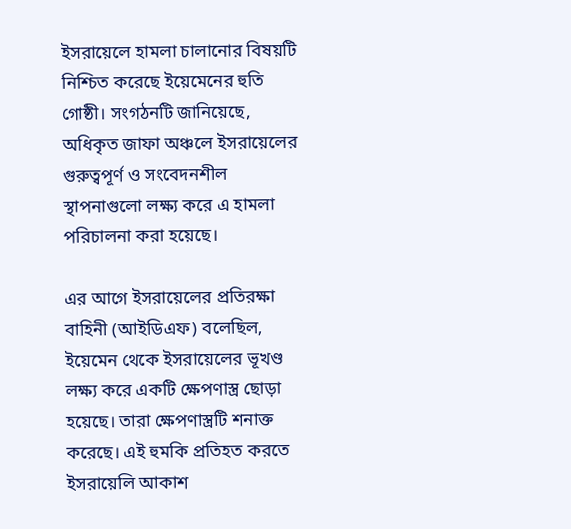ইসরায়েলে হামলা চালানোর বিষয়টি নিশ্চিত করেছে ইয়েমেনের হুতি গোষ্ঠী। সংগঠনটি জানিয়েছে, অধিকৃত জাফা অঞ্চলে ইসরায়েলের গুরুত্বপূর্ণ ও সংবেদনশীল স্থাপনাগুলো লক্ষ্য করে এ হামলা পরিচালনা করা হয়েছে।

এর আগে ইসরায়েলের প্রতিরক্ষা বাহিনী (আইডিএফ) বলেছিল, ইয়েমেন থেকে ইসরায়েলের ভূখণ্ড লক্ষ্য করে একটি ক্ষেপণাস্ত্র ছোড়া হয়েছে। তারা ক্ষেপণাস্ত্রটি শনাক্ত করেছে। এই হুমকি প্রতিহত করতে ইসরায়েলি আকাশ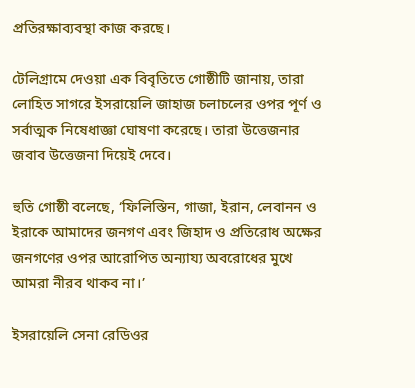প্রতিরক্ষাব্যবস্থা কাজ করছে।

টেলিগ্রামে দেওয়া এক বিবৃতিতে গোষ্ঠীটি জানায়, তারা লোহিত সাগরে ইসরায়েলি জাহাজ চলাচলের ওপর পূর্ণ ও সর্বাত্মক নিষেধাজ্ঞা ঘোষণা করেছে। তারা উত্তেজনার জবাব উত্তেজনা দিয়েই দেবে।

হুতি গোষ্ঠী বলেছে, ‘ফিলিস্তিন, গাজা, ইরান, লেবানন ও ইরাকে আমাদের জনগণ এবং জিহাদ ও প্রতিরোধ অক্ষের জনগণের ওপর আরোপিত অন্যায্য অবরোধের মুখে আমরা নীরব থাকব না।’

ইসরায়েলি সেনা রেডিওর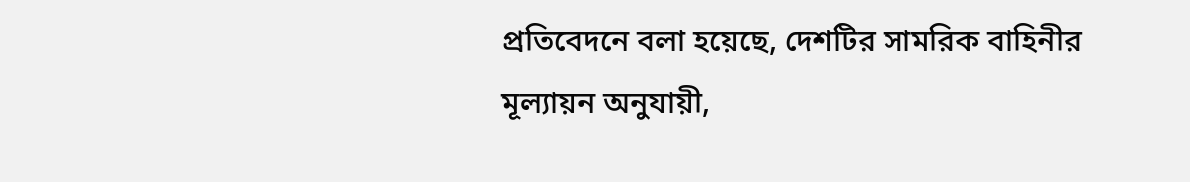প্রতিবেদনে বলা হয়েছে, দেশটির সামরিক বাহিনীর মূল্যায়ন অনুযায়ী,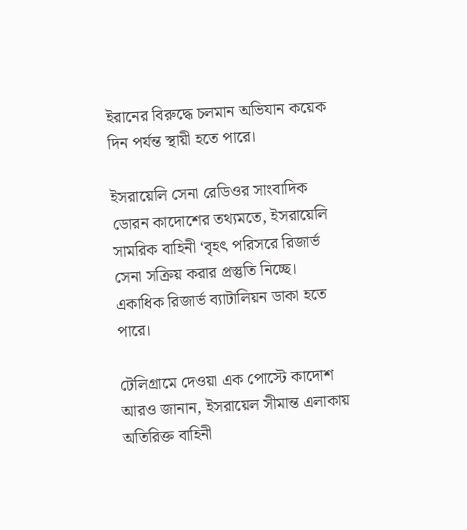ইরানের বিরুদ্ধে চলমান অভিযান কয়েক দিন পর্যন্ত স্থায়ী হতে পারে।

ইসরায়েলি সেনা রেডিওর সাংবাদিক ডোরন কাদোশের তথ্যমতে, ইসরায়েলি সামরিক বাহিনী ‘বৃহৎ পরিসরে রিজার্ভ সেনা সক্রিয় করার প্রস্তুতি নিচ্ছে। একাধিক রিজার্ভ ব্যাটালিয়ন ডাকা হতে পারে।

টেলিগ্রামে দেওয়া এক পোস্টে কাদোশ আরও জানান, ইসরায়েল সীমান্ত এলাকায় অতিরিক্ত বাহিনী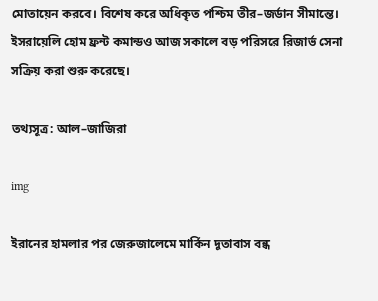মোতায়েন করবে। বিশেষ করে অধিকৃত পশ্চিম তীর–জর্ডান সীমান্তে। ইসরায়েলি হোম ফ্রন্ট কমান্ডও আজ সকালে বড় পরিসরে রিজার্ভ সেনা সক্রিয় করা শুরু করেছে।

তথ্যসূত্র: আল–জাজিরা

img

ইরানের হামলার পর জেরুজালেমে মার্কিন দূতাবাস বন্ধ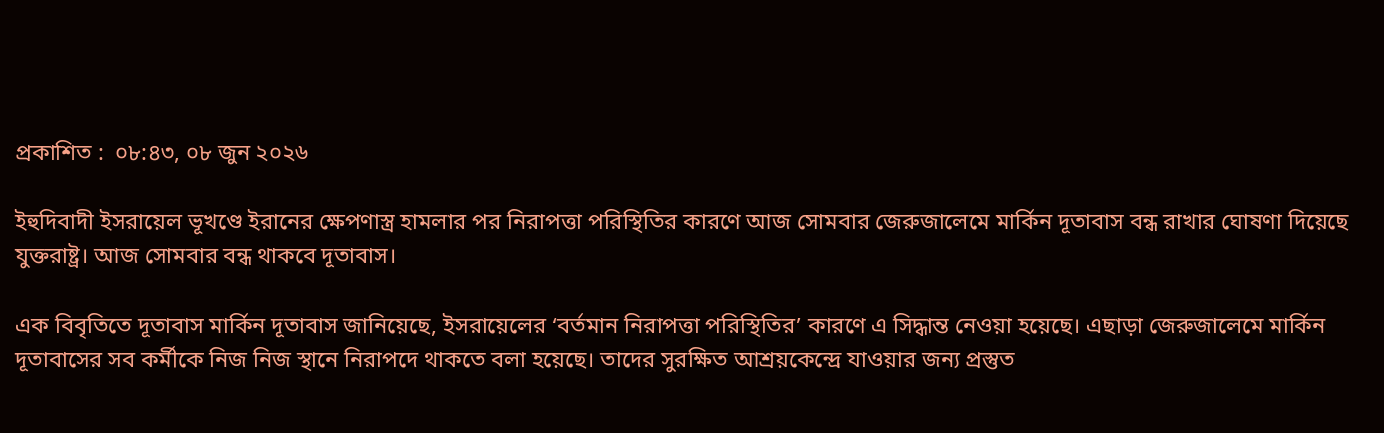প্রকাশিত :  ০৮:৪৩, ০৮ জুন ২০২৬

ইহুদিবাদী ইসরায়েল ভূখণ্ডে ইরানের ক্ষেপণাস্ত্র হামলার পর নিরাপত্তা পরিস্থিতির কারণে আজ সোমবার জেরুজালেমে মার্কিন দূতাবাস বন্ধ রাখার ঘোষণা দিয়েছে যুক্তরাষ্ট্র। আজ সোমবার বন্ধ থাকবে দূতাবাস।

এক বিবৃতিতে দূতাবাস মার্কিন দূতাবাস জানিয়েছে, ইসরায়েলের ‘বর্তমান নিরাপত্তা পরিস্থিতির’ কারণে এ সিদ্ধান্ত নেওয়া হয়েছে। এছাড়া জেরুজালেমে মার্কিন দূতাবাসের সব কর্মীকে নিজ নিজ স্থানে নিরাপদে থাকতে বলা হয়েছে। তাদের সুরক্ষিত আশ্রয়কেন্দ্রে যাওয়ার জন্য প্রস্তুত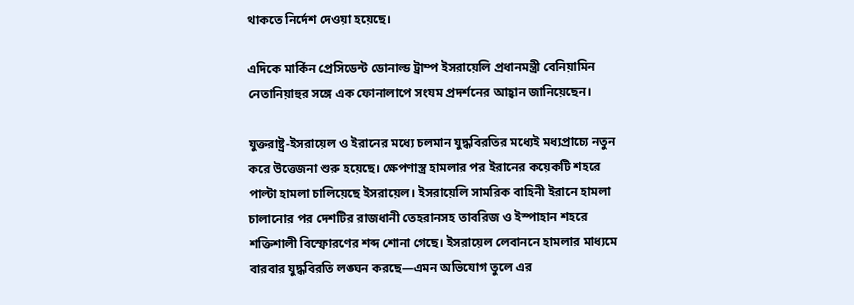থাকতে নির্দেশ দেওয়া হয়েছে।

এদিকে মার্কিন প্রেসিডেন্ট ডোনাল্ড ট্রাম্প ইসরায়েলি প্রধানমন্ত্রী বেনিয়ামিন নেতানিয়াহুর সঙ্গে এক ফোনালাপে সংযম প্রদর্শনের আহ্বান জানিয়েছেন।

যুক্তরাষ্ট্র-ইসরায়েল ও ইরানের মধ্যে চলমান যুদ্ধবিরতির মধ্যেই মধ্যপ্রাচ্যে নতুন করে উত্তেজনা শুরু হয়েছে। ক্ষেপণাস্ত্র হামলার পর ইরানের কয়েকটি শহরে পাল্টা হামলা চালিয়েছে ইসরায়েল। ইসরায়েলি সামরিক বাহিনী ইরানে হামলা চালানোর পর দেশটির রাজধানী তেহরানসহ তাবরিজ ও ইস্পাহান শহরে শক্তিশালী বিস্ফোরণের শব্দ শোনা গেছে। ইসরায়েল লেবাননে হামলার মাধ্যমে বারবার যুদ্ধবিরতি লঙ্ঘন করছে—এমন অভিযোগ তুলে এর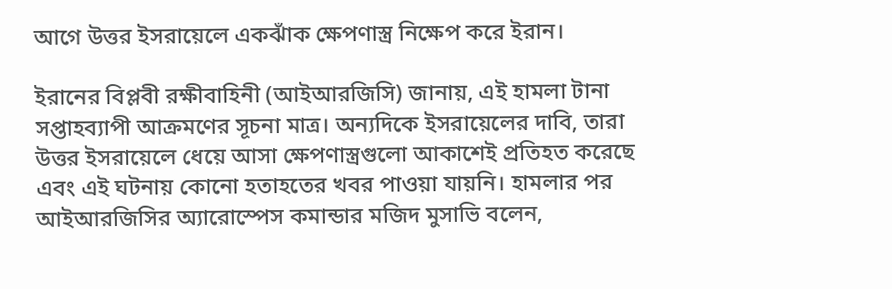আগে উত্তর ইসরায়েলে একঝাঁক ক্ষেপণাস্ত্র নিক্ষেপ করে ইরান।

ইরানের বিপ্লবী রক্ষীবাহিনী (আইআরজিসি) জানায়, এই হামলা টানা সপ্তাহব্যাপী আক্রমণের সূচনা মাত্র। অন্যদিকে ইসরায়েলের দাবি, তারা উত্তর ইসরায়েলে ধেয়ে আসা ক্ষেপণাস্ত্রগুলো আকাশেই প্রতিহত করেছে এবং এই ঘটনায় কোনো হতাহতের খবর পাওয়া যায়নি। হামলার পর আইআরজিসির অ্যারোস্পেস কমান্ডার মজিদ মুসাভি বলেন,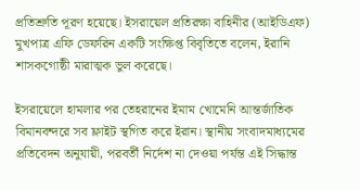প্রতিশ্রুতি পূরণ হয়েছে। ইসরায়েল প্রতিরক্ষা বাহিনীর (আইডিএফ) মুখপাত্র এফি ডেফরিন একটি সংক্ষিপ্ত বিবৃতিতে বলেন, ইরানি শাসকগোষ্ঠী মারাত্মক ভুল করেছে।

ইসরায়েলে হামলার পর তেহরানের ইমাম খোমেনি আন্তর্জাতিক বিমানবন্দরে সব ফ্লাইট স্থগিত করে ইরান। স্থানীয় সংবাদমাধ্যমের প্রতিবেদন অনুযায়ী, পরবর্তী নির্দেশ না দেওয়া পর্যন্ত এই সিদ্ধান্ত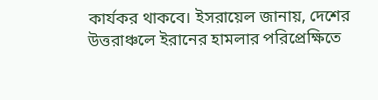কার্যকর থাকবে। ইসরায়েল জানায়, দেশের উত্তরাঞ্চলে ইরানের হামলার পরিপ্রেক্ষিতে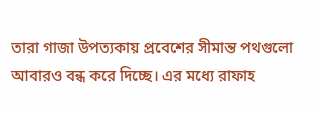তারা গাজা উপত্যকায় প্রবেশের সীমান্ত পথগুলো আবারও বন্ধ করে দিচ্ছে। এর মধ্যে রাফাহ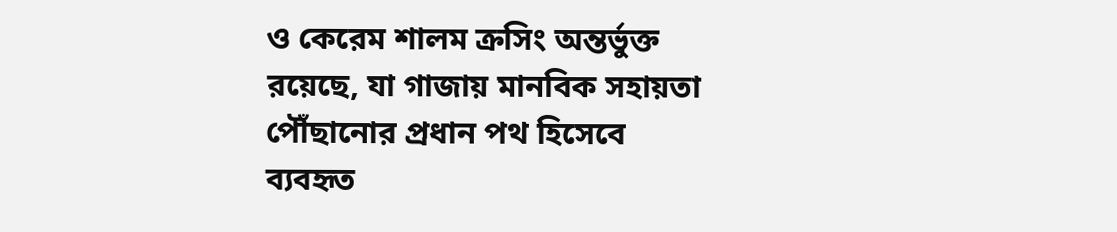ও কেরেম শালম ক্রসিং অন্তর্ভুক্ত রয়েছে, যা গাজায় মানবিক সহায়তা পৌঁছানোর প্রধান পথ হিসেবে ব্যবহৃত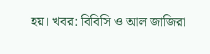হয়। খবর: বিবিসি ও আল জাজিরা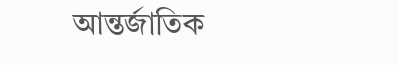আন্তর্জাতিক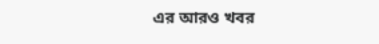এর আরও খবর